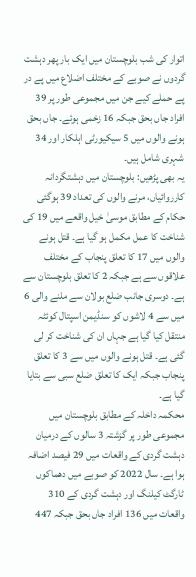اتوار کی شب بلوچستان میں ایک بار پھر دہشت گردوں نے صوبے کے مختلف اضلاع میں پے در پے حملے کیے جن میں مجموعی طور پر 39 افراد جاں بحق جبکہ 16 زخمی ہوئے۔ جاں بحق ہونے والوں میں 5 سیکیورٹی اہلکار اور 34 شہری شامل ہیں۔
یہ بھی پڑھیں: بلوچستان میں دہشتگردانہ کارروائیاں، مرنے والوں کی تعداد 39 ہوگئی
حکام کے مطابق موسیٰ خیل واقعے میں 19 کی شناخت کا عمل مکمل ہو گیا ہے۔ قتل ہونے والوں میں 17 کا تعلق پنجاب کے مختلف علاقوں سے ہے جبکہ 2 کا تعلق بلوچستان سے ہے۔ دوسری جانب ضلع بولان سے ملنے والی 6 میں سے 4 لاشوں کو سنڈیمن اسپتال کوئٹہ منتقل کیا گیا ہے جہاں ان کی شناخت کر لی گئی ہے۔ قتل ہونے والوں میں سے 3 کا تعلق پنجاب جبکہ ایک کا تعلق ضلع سبی سے بتایا گیا ہے۔
محکمہ داخلہ کے مطابق بلوچستان میں مجموعی طور پر گزشتہ 3 سالوں کے درمیان دہشت گردی کے واقعات میں 29 فیصد اضافہ ہوا ہے۔ سال 2022 کو صوبے میں دھماکوں ٹارگٹ کیلنگ اور دہشت گردی کے 310 واقعات میں 136 افراد جاں بحق جبکہ 447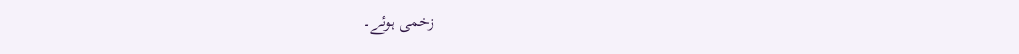زخمی ہوئے۔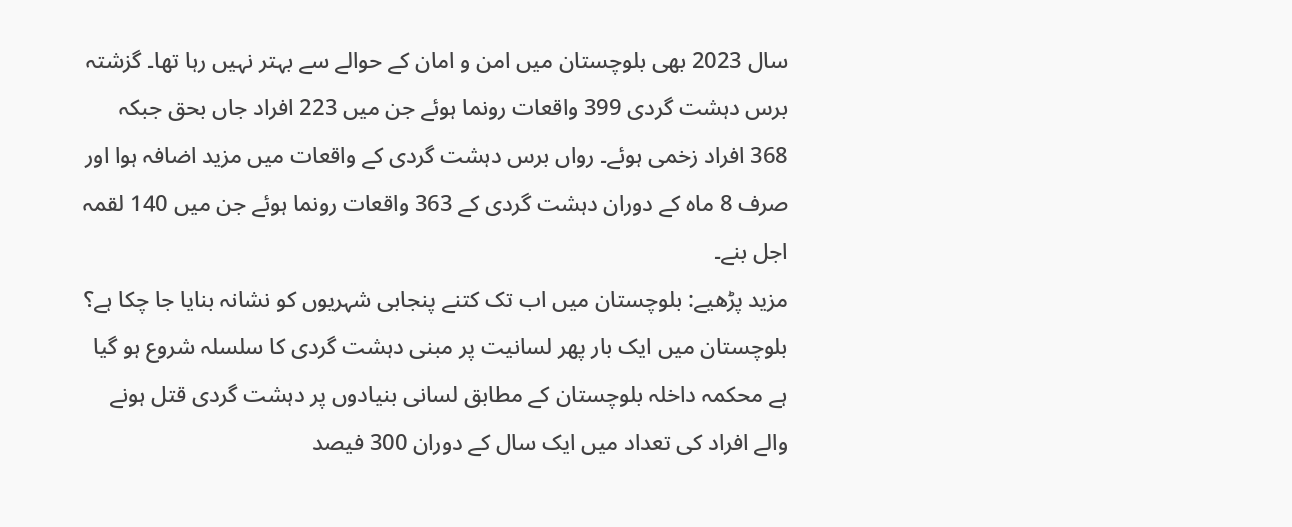سال 2023 بھی بلوچستان میں امن و امان کے حوالے سے بہتر نہیں رہا تھا۔ گزشتہ برس دہشت گردی 399 واقعات رونما ہوئے جن میں 223 افراد جاں بحق جبکہ 368 افراد زخمی ہوئے۔ رواں برس دہشت گردی کے واقعات میں مزید اضافہ ہوا اور صرف 8 ماہ کے دوران دہشت گردی کے 363 واقعات رونما ہوئے جن میں 140 لقمہ اجل بنے۔
مزید پڑھیے: بلوچستان میں اب تک کتنے پنجابی شہریوں کو نشانہ بنایا جا چکا ہے؟
بلوچستان میں ایک بار پھر لسانیت پر مبنی دہشت گردی کا سلسلہ شروع ہو گیا ہے محکمہ داخلہ بلوچستان کے مطابق لسانی بنیادوں پر دہشت گردی قتل ہونے والے افراد کی تعداد میں ایک سال کے دوران 300 فیصد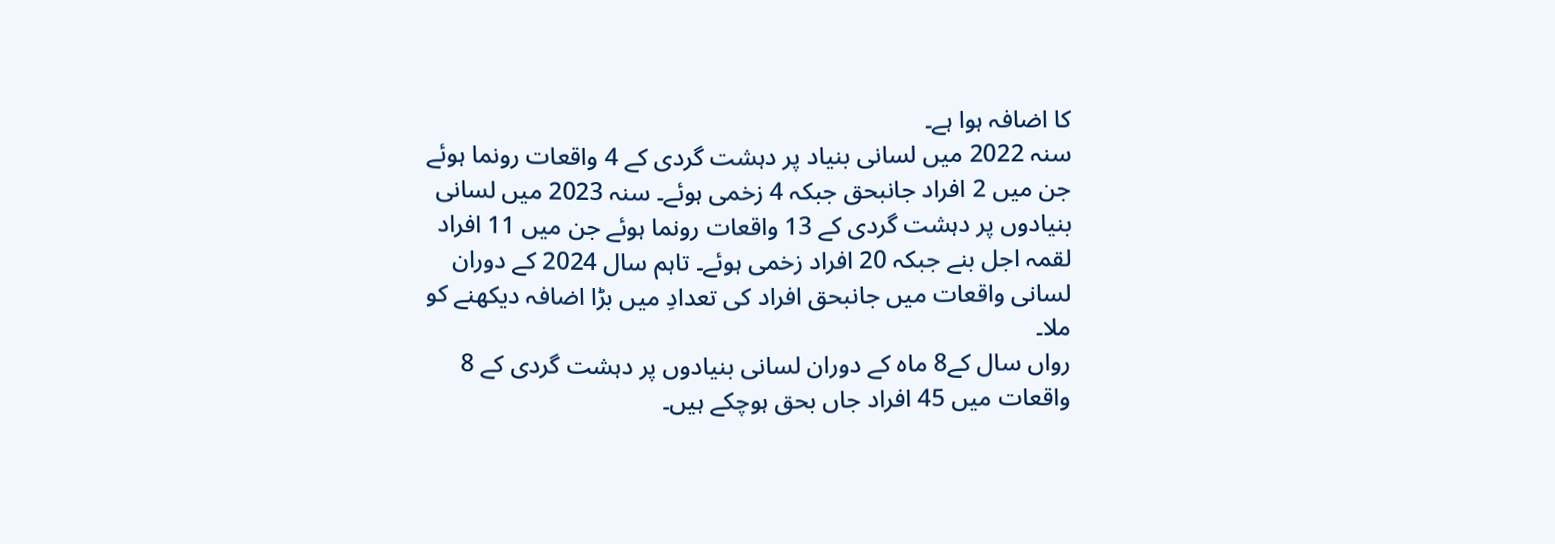کا اضافہ ہوا ہے۔
سنہ 2022 میں لسانی بنیاد پر دہشت گردی کے 4 واقعات رونما ہوئے جن میں 2 افراد جانبحق جبکہ 4 زخمی ہوئے۔ سنہ 2023 میں لسانی بنیادوں پر دہشت گردی کے 13 واقعات رونما ہوئے جن میں 11 افراد لقمہ اجل بنے جبکہ 20 افراد زخمی ہوئے۔ تاہم سال 2024 کے دوران لسانی واقعات میں جانبحق افراد کی تعدادِ میں بڑا اضافہ دیکھنے کو ملا۔
رواں سال کے8 ماہ کے دوران لسانی بنیادوں پر دہشت گردی کے 8 واقعات میں 45 افراد جاں بحق ہوچکے ہیں۔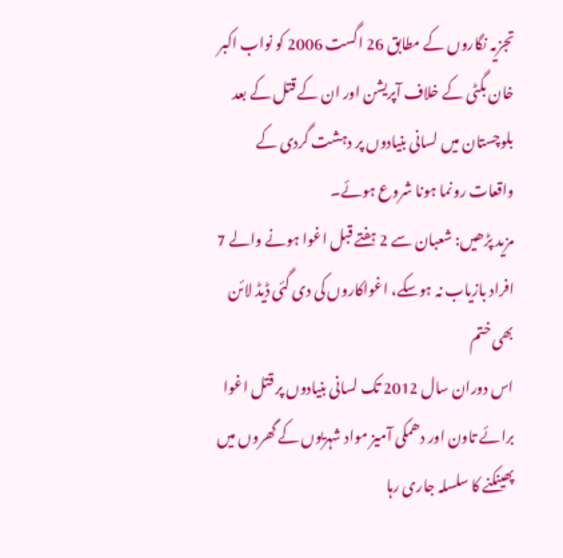تجزیہ نگاروں کے مطابق 26 اگست 2006 کو نواب اکبر خان بگٹی کے خلاف آپریشن اور ان کے قتل کے بعد بلوچستان میں لسانی بنیادوں پر دہشت گردی کے واقعات رونما ہونا شروع ہوئے۔
مزید پڑھیں: شعبان سے 2 ہفتے قبل اغوا ہونے والے 7 افراد بازیاب نہ ہوسکے، اغواکاروں کی دی گئی ڈیڈ لائن بھی ختم
اس دوران سال 2012 تک لسانی بنیادوں پر قتل اغوا برائے تاون اور دھمکی آمیز مواد شہریوں کے گھروں میں پھینکنے کا سلسلہ جاری رہا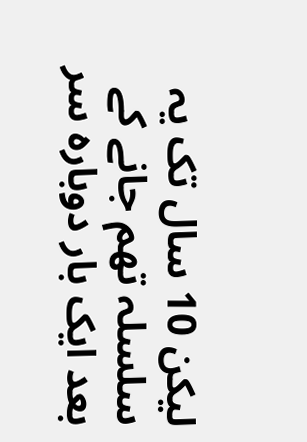لیکن 10 سال تک یہ سلسلہ تھم جانے کے بعد ایک بار دوبارہ سر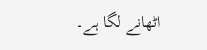اٹھانے لگا ہے۔